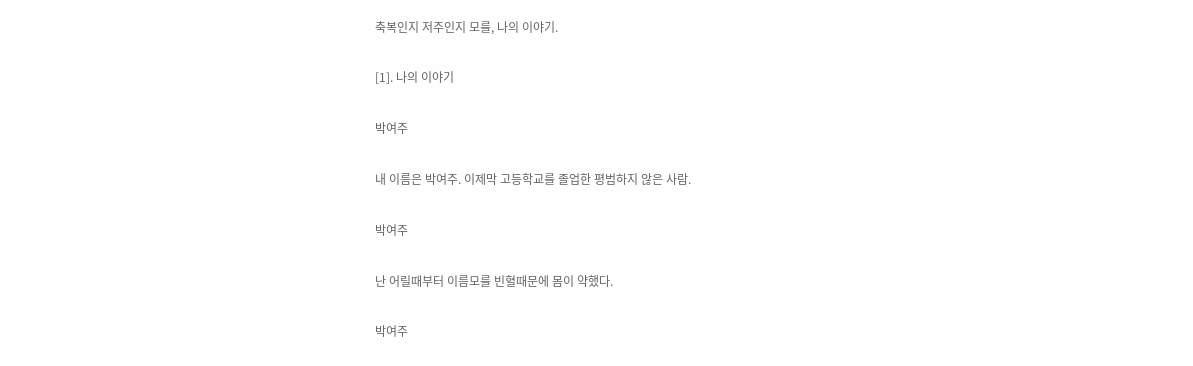축복인지 저주인지 모를, 나의 이야기.

[1]. 나의 이야기

박여주

내 이름은 박여주. 이제막 고등학교를 졸업한 평범하지 않은 사람.

박여주

난 어릴때부터 이름모를 빈혈때문에 몸이 약했다.

박여주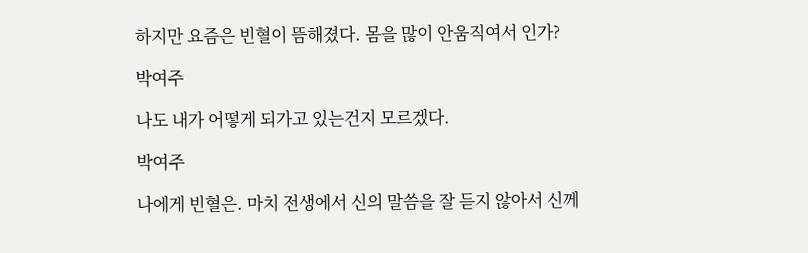하지만 요즘은 빈혈이 뜸해졌다. 몸을 많이 안움직여서 인가?

박여주

나도 내가 어떻게 되가고 있는건지 모르겠다.

박여주

나에게 빈혈은. 마치 전생에서 신의 말씀을 잘 듣지 않아서 신께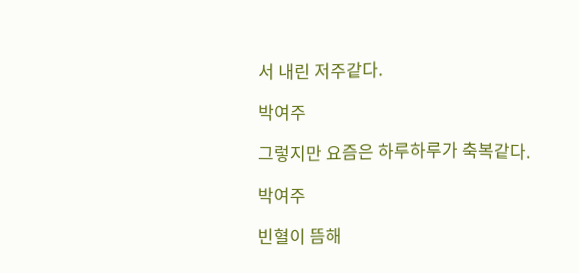서 내린 저주같다.

박여주

그렇지만 요즘은 하루하루가 축복같다.

박여주

빈혈이 뜸해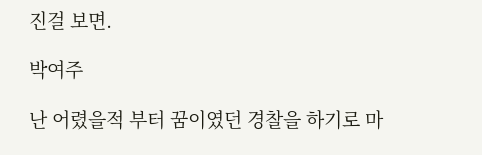진걸 보면.

박여주

난 어렸을적 부터 꿈이였던 경찰을 하기로 마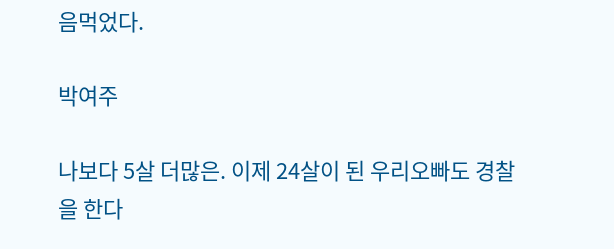음먹었다.

박여주

나보다 5살 더많은. 이제 24살이 된 우리오빠도 경찰을 한다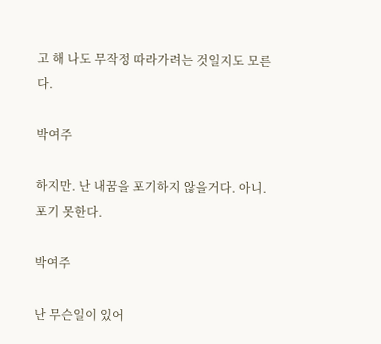고 해 나도 무작정 따라가려는 것일지도 모른다.

박여주

하지만. 난 내꿈을 포기하지 않을거다. 아니. 포기 못한다.

박여주

난 무슨일이 있어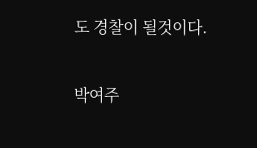도 경찰이 될것이다.

박여주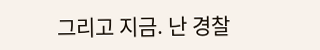그리고 지금. 난 경찰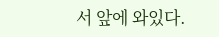서 앞에 와있다.